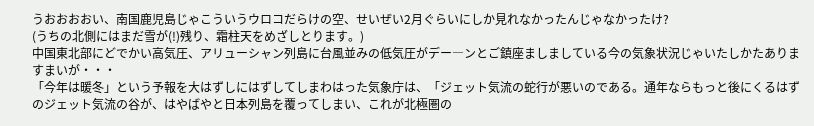うおおおおい、南国鹿児島じゃこういうウロコだらけの空、せいぜい2月ぐらいにしか見れなかったんじゃなかったけ?
(うちの北側にはまだ雪が(!)残り、霜柱天をめざしとります。)
中国東北部にどでかい高気圧、アリューシャン列島に台風並みの低気圧がデー―ンとご鎮座ましましている今の気象状況じゃいたしかたありますまいが・・・
「今年は暖冬」という予報を大はずしにはずしてしまわはった気象庁は、「ジェット気流の蛇行が悪いのである。通年ならもっと後にくるはずのジェット気流の谷が、はやばやと日本列島を覆ってしまい、これが北極圏の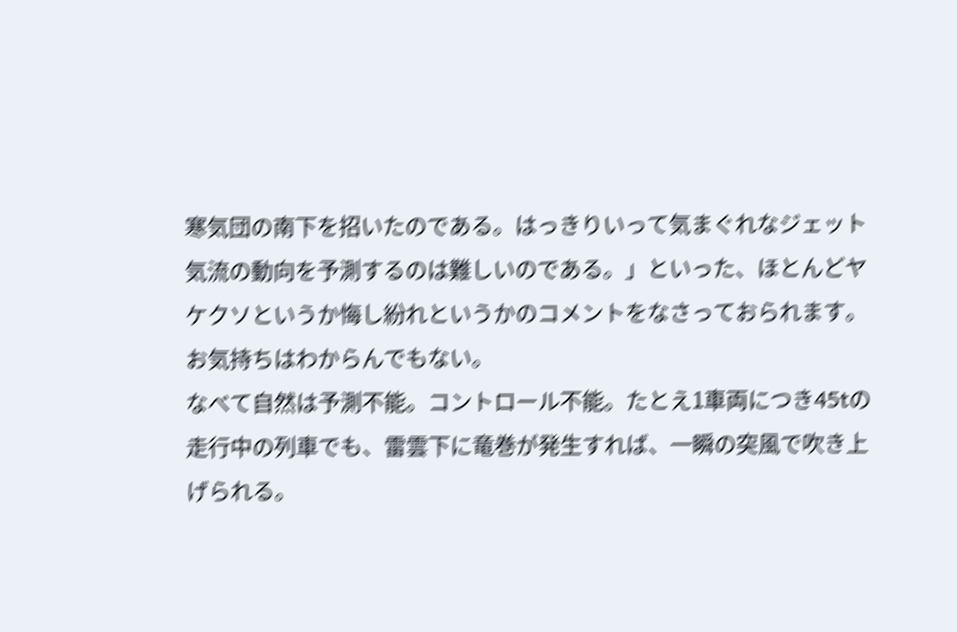寒気団の南下を招いたのである。はっきりいって気まぐれなジェット気流の動向を予測するのは難しいのである。」といった、ほとんどヤケクソというか悔し紛れというかのコメントをなさっておられます。
お気持ちはわからんでもない。
なべて自然は予測不能。コントロール不能。たとえ1車両につき45tの走行中の列車でも、雷雲下に竜巻が発生すれば、一瞬の突風で吹き上げられる。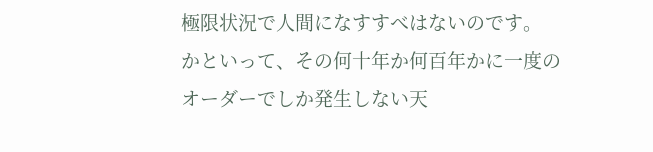極限状況で人間になすすべはないのです。
かといって、その何十年か何百年かに一度のオーダーでしか発生しない天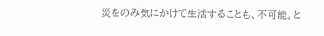災をのみ気にかけて生活することも、不可能。と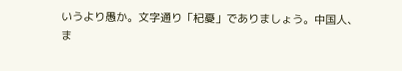いうより愚か。文字通り「杞憂」でありましょう。中国人、ま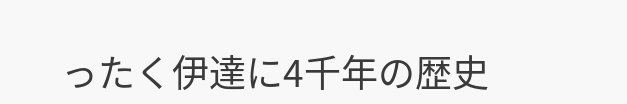ったく伊達に4千年の歴史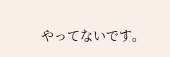やってないです。